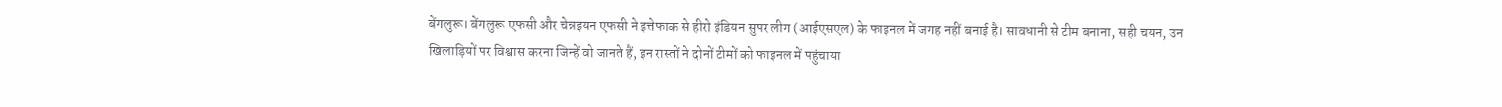बेंगलुरू। बेंगलुरू एफसी और चेन्नइयन एफसी ने इत्तेफाक से हीरो इंडियन सुपर लीग (आईएसएल) के फाइनल में जगह नहीं बनाई है। सावधानी से टीम बनाना, सही चयन, उन खिलाड़ियों पर विश्वास करना जिन्हें वो जानते हैं, इन रास्तों ने दोनों टीमों को फाइनल में पहुंचाया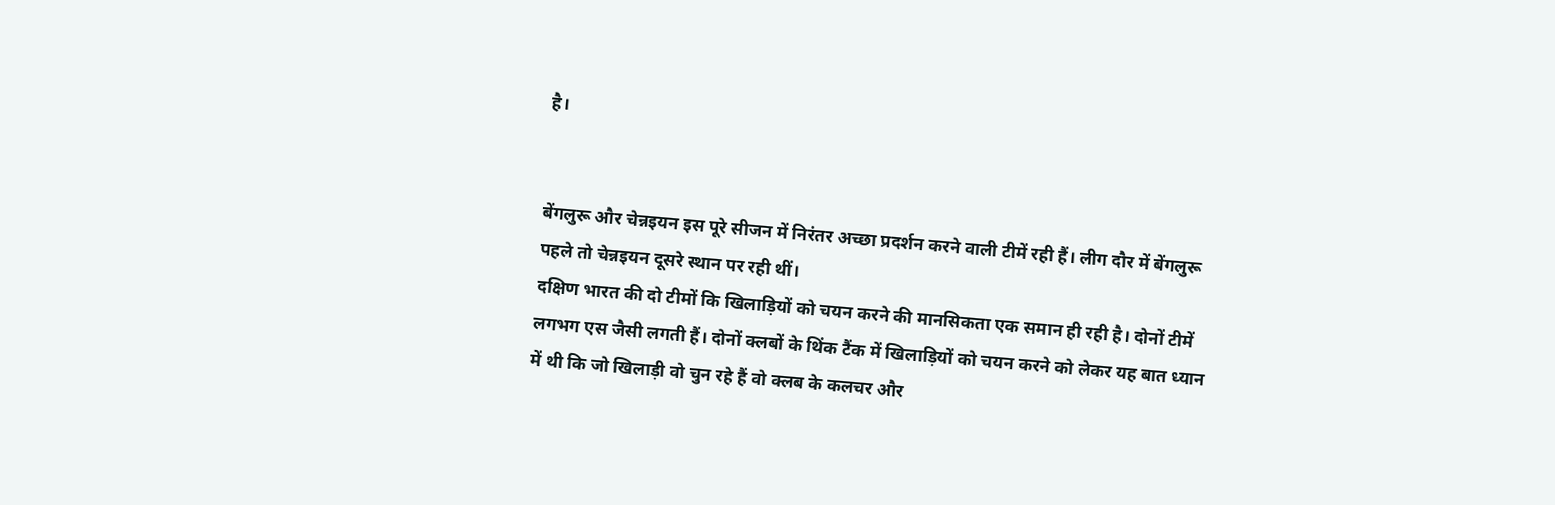है।


बेंगलुरू और चेन्नइयन इस पूरे सीजन में निरंतर अच्छा प्रदर्शन करने वाली टीमें रही हैं। लीग दौर में बेंगलुरू पहले तो चेन्नइयन दूसरे स्थान पर रही थीं।
दक्षिण भारत की दो टीमों कि खिलाड़ियों को चयन करने की मानसिकता एक समान ही रही है। दोनों टीमें लगभग एस जैसी लगती हैं। दोनों क्लबों के थिंक टैंक में खिलाड़ियों को चयन करने को लेकर यह बात ध्यान में थी कि जो खिलाड़ी वो चुन रहे हैं वो क्लब के कलचर और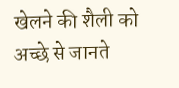खेलने की शैली को अच्छे से जानते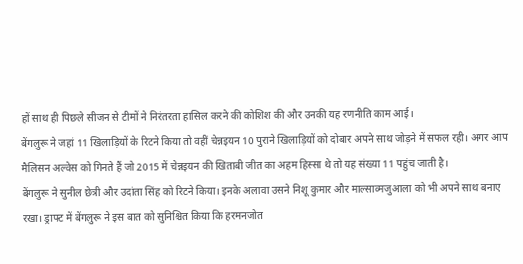हों साथ ही पिछले सीजन से टीमों ने निरंतरता हासिल करने की कोशिश की और उनकी यह रणनीति काम आई।
बेंगलुरू ने जहां 11 खिलाड़ियों के रिटने किया तो वहीं चेन्नइयन 10 पुराने खिलाड़ियों को दोबार अपने साथ जोड़ने में सफल रही। अगर आप मैलिसन अल्वेस को गिनते हैं जो 2015 में चेन्नइयन की खिताबी जीत का अहम हिस्सा थे तो यह संख्या 11 पहुंच जाती है।
बेंगलुरू ने सुनील छेत्री और उदांता सिंह को रिटने किया। इनके अलावा उसने निशू कुमार और माल्साव्मजुआला को भी अपने साथ बनाए रखा। ड्राफ्ट में बेंगलुरू ने इस बात को सुनिश्चित किया कि हरमनजोत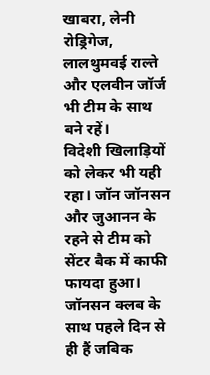खाबरा, लेनी रोड्रिगेज, लालथुमवई राल्ते और एलवीन जॉर्ज भी टीम के साथ बने रहें।
विदेशी खिलाड़ियों को लेकर भी यही रहा। जॉन जॉनसन और जुआनन के रहने से टीम को सेंटर बैक में काफी फायदा हुआ। जॉनसन क्लब के साथ पहले दिन से ही हैं जबिक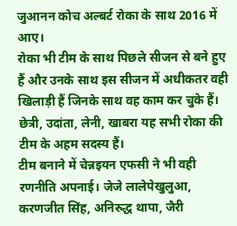जुआनन कोच अल्बर्ट रोका के साथ 2016 में आए।
रोका भी टीम के साथ पिछले सीजन से बने हुए हैं और उनके साथ इस सीजन में अधीकतर वही खिलाड़ी हैं जिनके साथ वह काम कर चुके हैं। छेत्री, उदांता, लेनी, खाबरा यह सभी रोका की टीम के अहम सदस्य हैं।
टीम बनाने में चेन्नइयन एफसी ने भी वही रणनीति अपनाई। जेजे लालेपेखुलुआ, करणजीत सिंह, अनिरुद्ध थापा, जैरी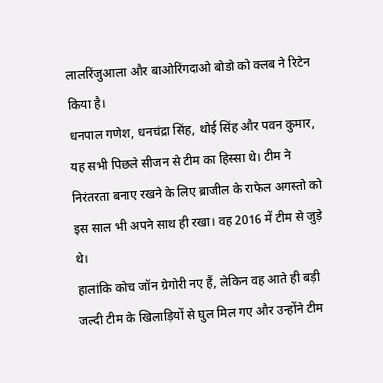लालरिंजुआला और बाओरिंगदाओ बोडो को क्लब ने रिटेन किया है।
धनपाल गणेश, धनचंद्रा सिंह, थोई सिंह और पवन कुमार, यह सभी पिछले सीजन से टीम का हिस्सा थे। टीम ने निरंतरता बनाए रखने के लिए ब्राजील के राफेल अगस्तो को इस साल भी अपने साथ ही रखा। वह 2016 में टीम से जुड़े थे।
हालांकि कोच जॉन ग्रेगोरी नए हैं, लेकिन वह आते ही बड़ी जल्दी टीम के खिलाड़ियों से घुल मिल गए और उन्होंने टीम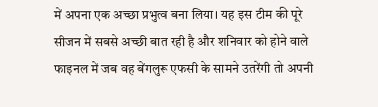में अपना एक अच्छा प्रभुत्व बना लिया। यह इस टीम की पूरे सीजन में सबसे अच्छी बात रही है और शनिवार को होने वाले फाइनल में जब वह बेंगलुरू एफसी के सामने उतरेंगी तो अपनी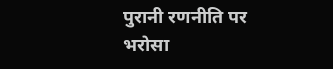पुरानी रणनीति पर भरोसा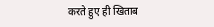करते हुए ही खिताब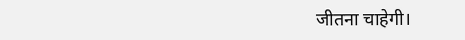जीतना चाहेगी।